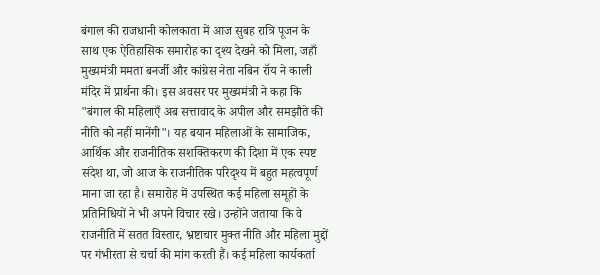बंगाल की राजधानी कोलकाता में आज सुबह रात्रि पूजन के साथ एक ऐतिहासिक समारोह का दृश्य देखने को मिला, जहाँ मुख्यमंत्री ममता बनर्जी और कांग्रेस नेता नबिन रॉय ने काली मंदिर में प्रार्थना की। इस अवसर पर मुख्यमंत्री ने कहा कि "बंगाल की महिलाएँ अब सत्तावाद के अपील और समझौते की नीति को नहीं मानेंगी"। यह बयान महिलाओं के सामाजिक, आर्थिक और राजनीतिक सशक्तिकरण की दिशा में एक स्पष्ट संदेश था, जो आज के राजनीतिक परिदृश्य में बहुत महत्वपूर्ण माना जा रहा है। समारोह में उपस्थित कई महिला समूहों के प्रतिनिधियों ने भी अपने विचार रखे। उन्होंने जताया कि वे राजनीति में सतत विस्तार, भ्रष्टाचार मुक्त नीति और महिला मुद्दों पर गंभीरता से चर्चा की मांग करती हैं। कई महिला कार्यकर्ता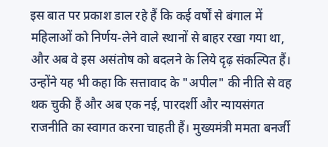इस बात पर प्रकाश डाल रहे हैं कि कई वर्षों से बंगाल में महिलाओं को निर्णय-लेने वाले स्थानों से बाहर रखा गया था, और अब वे इस असंतोष को बदलने के लिये दृढ़ संकल्पित हैं। उन्होंने यह भी कहा कि सत्तावाद के "अपील" की नीति से वह थक चुकी हैं और अब एक नई, पारदर्शी और न्यायसंगत राजनीति का स्वागत करना चाहती हैं। मुख्यमंत्री ममता बनर्जी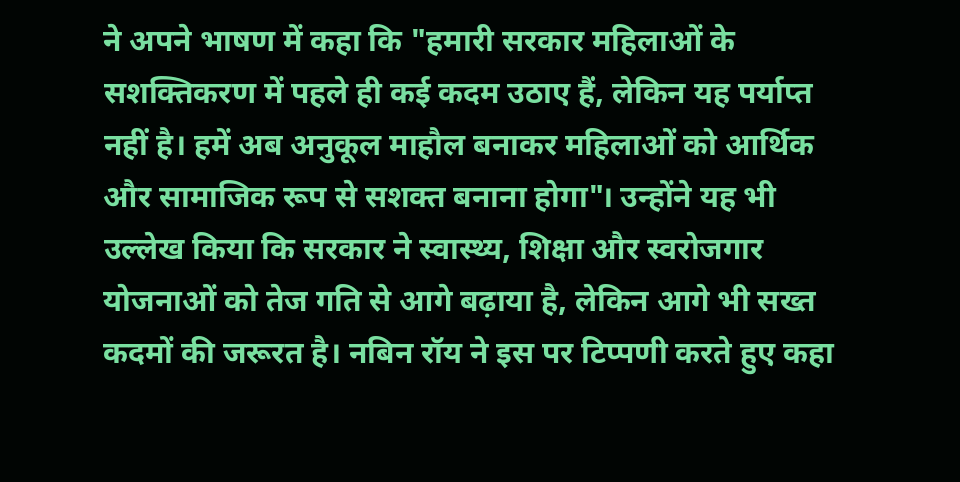ने अपने भाषण में कहा कि "हमारी सरकार महिलाओं के सशक्तिकरण में पहले ही कई कदम उठाए हैं, लेकिन यह पर्याप्त नहीं है। हमें अब अनुकूल माहौल बनाकर महिलाओं को आर्थिक और सामाजिक रूप से सशक्त बनाना होगा"। उन्होंने यह भी उल्लेख किया कि सरकार ने स्वास्थ्य, शिक्षा और स्वरोजगार योजनाओं को तेज गति से आगे बढ़ाया है, लेकिन आगे भी सख्त कदमों की जरूरत है। नबिन रॉय ने इस पर टिप्पणी करते हुए कहा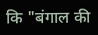कि "बंगाल की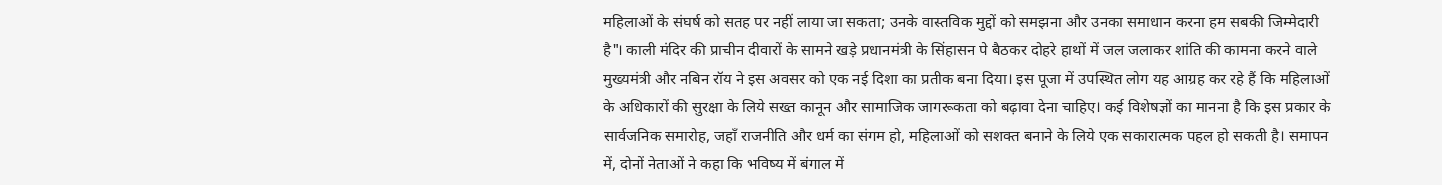महिलाओं के संघर्ष को सतह पर नहीं लाया जा सकता; उनके वास्तविक मुद्दों को समझना और उनका समाधान करना हम सबकी जिम्मेदारी है"। काली मंदिर की प्राचीन दीवारों के सामने खड़े प्रधानमंत्री के सिंहासन पे बैठकर दोहरे हाथों में जल जलाकर शांति की कामना करने वाले मुख्यमंत्री और नबिन रॉय ने इस अवसर को एक नई दिशा का प्रतीक बना दिया। इस पूजा में उपस्थित लोग यह आग्रह कर रहे हैं कि महिलाओं के अधिकारों की सुरक्षा के लिये सख्त कानून और सामाजिक जागरूकता को बढ़ावा देना चाहिए। कई विशेषज्ञों का मानना है कि इस प्रकार के सार्वजनिक समारोह, जहाँ राजनीति और धर्म का संगम हो, महिलाओं को सशक्त बनाने के लिये एक सकारात्मक पहल हो सकती है। समापन में, दोनों नेताओं ने कहा कि भविष्य में बंगाल में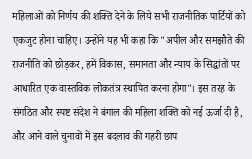महिलाओं को निर्णय की शक्ति देने के लिये सभी राजनीतिक पार्टियों को एकजुट होना चाहिए। उन्होंने यह भी कहा कि "अपील और समझौते की राजनीति को छोड़कर, हमें विकास, समानता और न्याय के सिद्धांतों पर आधारित एक वास्तविक लोकतंत्र स्थापित करना होगा"। इस तरह के संगठित और स्पष्ट संदेश ने बंगाल की महिला शक्ति को नई ऊर्जा दी है, और आने वाले चुनावों में इस बदलाव की गहरी छाप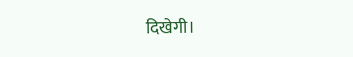दिखेगी।